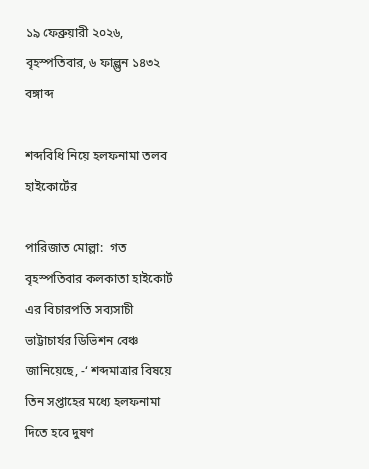১৯ ফেব্রুয়ারী ২০২৬, বৃহস্পতিবার, ৬ ফাল্গুন ১৪৩২ বঙ্গাব্দ

শব্দবিধি নিয়ে হলফনামা তলব হাইকোর্টের

পারিজাত মোল্লা:  গত বৃহস্পতিবার কলকাতা হাইকোর্ট এর বিচারপতি সব্যসাচী ভাট্টাচার্যর ডিভিশন বেঞ্চ জানিয়েছে, -‘ শব্দমাত্রার বিষয়ে তিন সপ্তাহের মধ্যে হলফনামা দিতে হবে দুষণ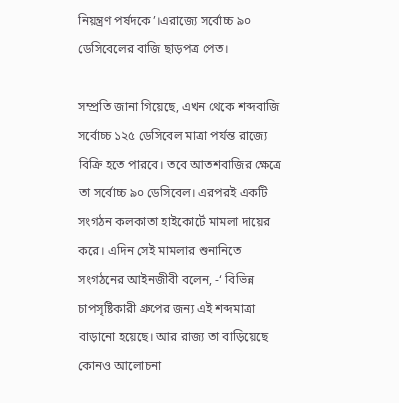নিয়ন্ত্রণ পর্ষদকে’।এরাজ্যে সর্বোচ্চ ৯০ ডেসিবেলের বাজি ছাড়পত্র পেত।

সম্প্রতি জানা গিয়েছে, এখন থেকে শব্দবাজি সর্বোচ্চ ১২৫ ডেসিবেল মাত্রা পর্যন্ত রাজ্যে বিক্রি হতে পারবে। তবে আতশবাজির ক্ষেত্রে তা সর্বোচ্চ ৯০ ডেসিবেল। এরপরই একটি সংগঠন কলকাতা হাইকোর্টে মামলা দায়ের করে। এদিন সেই মামলার শুনানিতে সংগঠনের আইনজীবী বলেন, -‘ বিভিন্ন চাপসৃষ্টিকারী গ্রুপের জন্য এই শব্দমাত্রা বাড়ানো হয়েছে। আর রাজ্য তা বাড়িয়েছে কোনও আলোচনা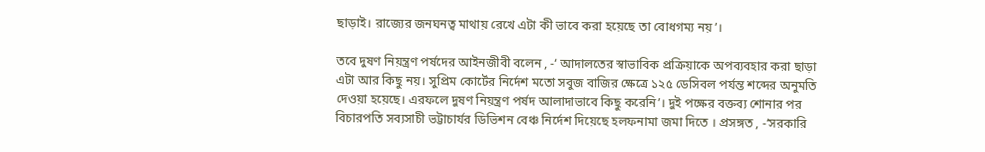ছাড়াই। রাজ্যের জনঘনত্ব মাথায় রেখে এটা কী ভাবে করা হয়েছে তা বোধগম্য নয়’।

তবে দুষণ নিয়ন্ত্রণ পর্ষদের আইনজীবী বলেন , -‘ আদালতের স্বাভাবিক প্রক্রিয়াকে অপব্যবহার করা ছাড়া এটা আর কিছু নয়। সুপ্রিম কোর্টের নির্দেশ মতো সবুজ বাজির ক্ষেত্রে ১২৫ ডেসিবল পর্যন্ত শব্দের অনুমতি দেওয়া হয়েছে। এরফলে দুষণ নিয়ন্ত্রণ পর্ষদ আলাদাভাবে কিছু করেনি’। দুই পক্ষের বক্তব্য শোনার পর বিচারপতি সব্যসাচী ভট্টাচার্যর ডিভিশন বেঞ্চ নির্দেশ দিয়েছে হলফনামা জমা দিতে । প্রসঙ্গত , -‘সরকারি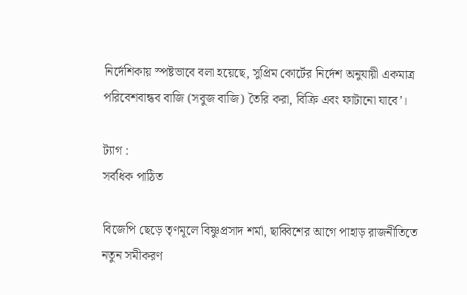নির্দেশিকায় স্পষ্টভাবে বলা হয়েছে, সুপ্রিম কোর্টের নির্দেশ অনুযায়ী একমাত্র পরিবেশবান্ধব বাজি (সবুজ বাজি) তৈরি করা, বিক্রি এবং ফাটানো যাবে’।

ট্যাগ :
সর্বধিক পাঠিত

বিজেপি ছেড়ে তৃণমূলে বিষ্ণুপ্রসাদ শর্মা, ছাব্বিশের আগে পাহাড় রাজনীতিতে নতুন সমীকরণ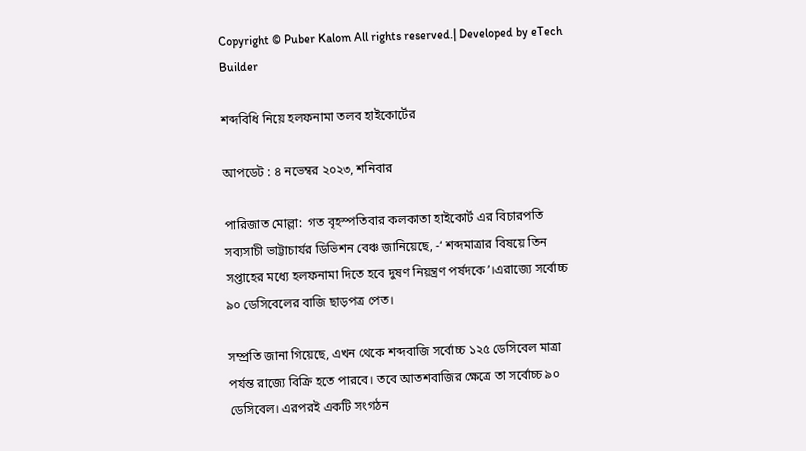Copyright © Puber Kalom All rights reserved.| Developed by eTech Builder

শব্দবিধি নিয়ে হলফনামা তলব হাইকোর্টের

আপডেট : ৪ নভেম্বর ২০২৩, শনিবার

পারিজাত মোল্লা:  গত বৃহস্পতিবার কলকাতা হাইকোর্ট এর বিচারপতি সব্যসাচী ভাট্টাচার্যর ডিভিশন বেঞ্চ জানিয়েছে, -‘ শব্দমাত্রার বিষয়ে তিন সপ্তাহের মধ্যে হলফনামা দিতে হবে দুষণ নিয়ন্ত্রণ পর্ষদকে’।এরাজ্যে সর্বোচ্চ ৯০ ডেসিবেলের বাজি ছাড়পত্র পেত।

সম্প্রতি জানা গিয়েছে, এখন থেকে শব্দবাজি সর্বোচ্চ ১২৫ ডেসিবেল মাত্রা পর্যন্ত রাজ্যে বিক্রি হতে পারবে। তবে আতশবাজির ক্ষেত্রে তা সর্বোচ্চ ৯০ ডেসিবেল। এরপরই একটি সংগঠন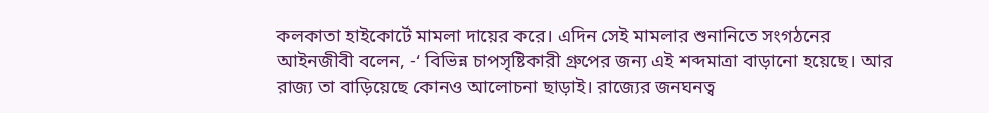কলকাতা হাইকোর্টে মামলা দায়ের করে। এদিন সেই মামলার শুনানিতে সংগঠনের আইনজীবী বলেন, -‘ বিভিন্ন চাপসৃষ্টিকারী গ্রুপের জন্য এই শব্দমাত্রা বাড়ানো হয়েছে। আর রাজ্য তা বাড়িয়েছে কোনও আলোচনা ছাড়াই। রাজ্যের জনঘনত্ব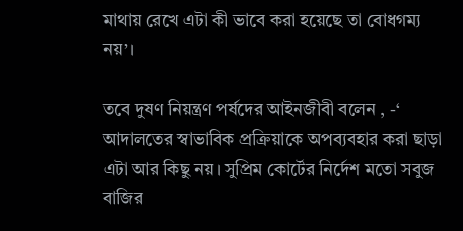মাথায় রেখে এটা কী ভাবে করা হয়েছে তা বোধগম্য নয়’।

তবে দুষণ নিয়ন্ত্রণ পর্ষদের আইনজীবী বলেন , -‘ আদালতের স্বাভাবিক প্রক্রিয়াকে অপব্যবহার করা ছাড়া এটা আর কিছু নয়। সুপ্রিম কোর্টের নির্দেশ মতো সবুজ বাজির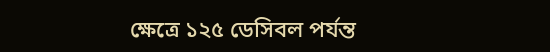ক্ষেত্রে ১২৫ ডেসিবল পর্যন্ত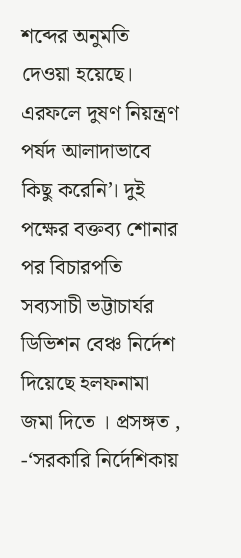শব্দের অনুমতি দেওয়া হয়েছে। এরফলে দুষণ নিয়ন্ত্রণ পর্ষদ আলাদাভাবে কিছু করেনি’। দুই পক্ষের বক্তব্য শোনার পর বিচারপতি সব্যসাচী ভট্টাচার্যর ডিভিশন বেঞ্চ নির্দেশ দিয়েছে হলফনামা জমা দিতে । প্রসঙ্গত , -‘সরকারি নির্দেশিকায়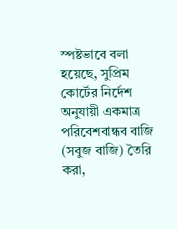স্পষ্টভাবে বলা হয়েছে, সুপ্রিম কোর্টের নির্দেশ অনুযায়ী একমাত্র পরিবেশবান্ধব বাজি (সবুজ বাজি) তৈরি করা,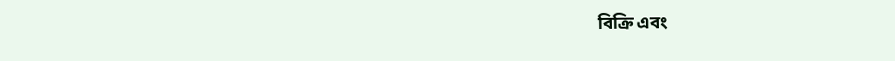বিক্রি এবং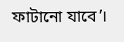ফাটানো যাবে’।